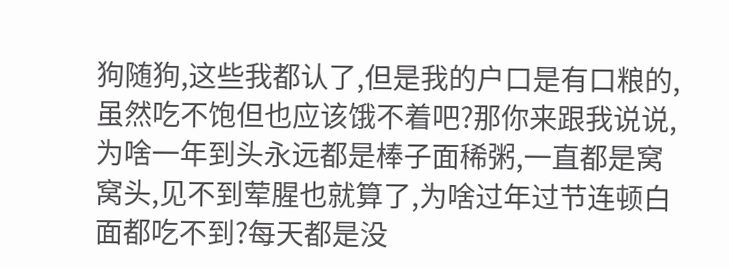狗随狗,这些我都认了,但是我的户口是有口粮的,虽然吃不饱但也应该饿不着吧?那你来跟我说说,为啥一年到头永远都是棒子面稀粥,一直都是窝窝头,见不到荤腥也就算了,为啥过年过节连顿白面都吃不到?每天都是没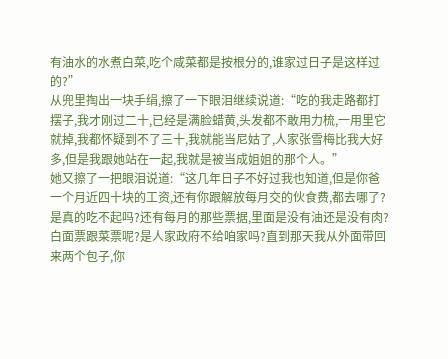有油水的水煮白菜,吃个咸菜都是按根分的,谁家过日子是这样过的?”
从兜里掏出一块手绢,擦了一下眼泪继续说道:“吃的我走路都打摆子,我才刚过二十,已经是满脸蜡黄,头发都不敢用力梳,一用里它就掉,我都怀疑到不了三十,我就能当尼姑了,人家张雪梅比我大好多,但是我跟她站在一起,我就是被当成姐姐的那个人。”
她又擦了一把眼泪说道:“这几年日子不好过我也知道,但是你爸一个月近四十块的工资,还有你跟解放每月交的伙食费,都去哪了?是真的吃不起吗?还有每月的那些票据,里面是没有油还是没有肉?白面票跟菜票呢?是人家政府不给咱家吗?直到那天我从外面带回来两个包子,你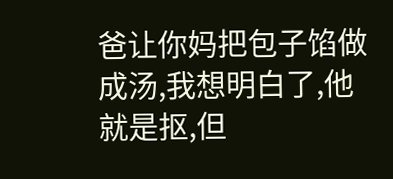爸让你妈把包子馅做成汤,我想明白了,他就是抠,但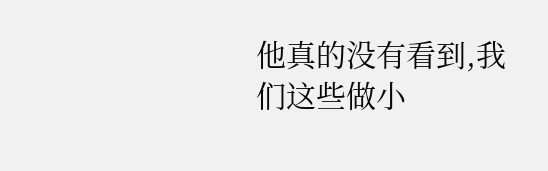他真的没有看到,我们这些做小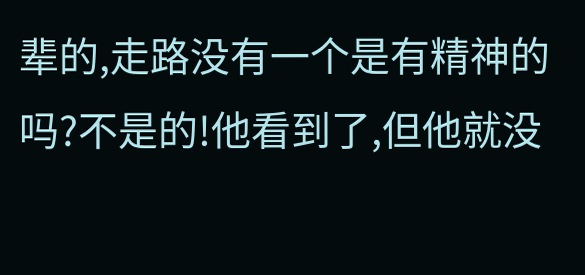辈的,走路没有一个是有精神的吗?不是的!他看到了,但他就没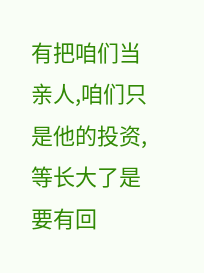有把咱们当亲人,咱们只是他的投资,等长大了是要有回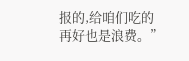报的,给咱们吃的再好也是浪费。”